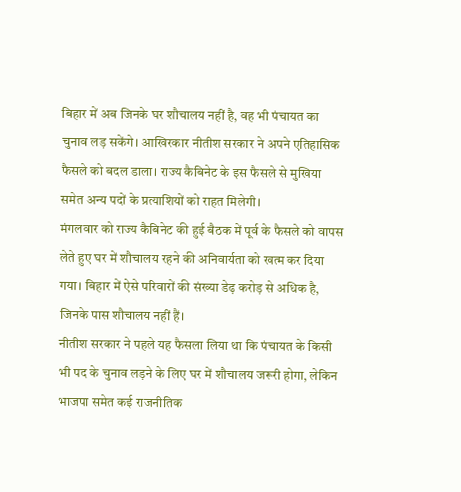बिहार में अब जिनके घर शौचालय नहीं है, वह भी पंचायत का चुनाव लड़ सकेंगे। आखिरकार नीतीश सरकार ने अपने एतिहासिक फैसले को बदल डाला। राज्य कैबिनेट के इस फैसले से मुखिया समेत अन्य पदों के प्रत्याशियों को राहत मिलेगी।
मंगलवार को राज्य कैबिनेट की हुई बैठक में पूर्व के फैसले को वापस लेते हुए घर में शौचालय रहने की अनिवार्यता को खत्म कर दिया गया। बिहार में ऐसे परिवारों की संख्या डेढ़ करोड़ से अधिक है, जिनके पास शौचालय नहीं हैं।
नीतीश सरकार ने पहले यह फैसला लिया था कि पंचायत के किसी भी पद के चुनाव लड़ने के लिए घर में शौचालय जरूरी होगा, लेकिन भाजपा समेत कई राजनीतिक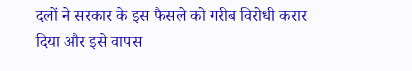दलों ने सरकार के इस फैसले को गरीब विरोधी करार दिया और इसे वापस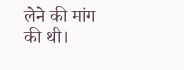लेने की मांग की थी।